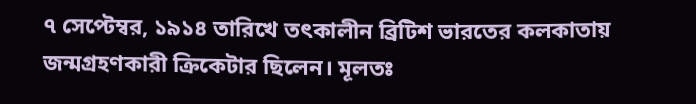৭ সেপ্টেম্বর, ১৯১৪ তারিখে তৎকালীন ব্রিটিশ ভারতের কলকাতায় জন্মগ্রহণকারী ক্রিকেটার ছিলেন। মূলতঃ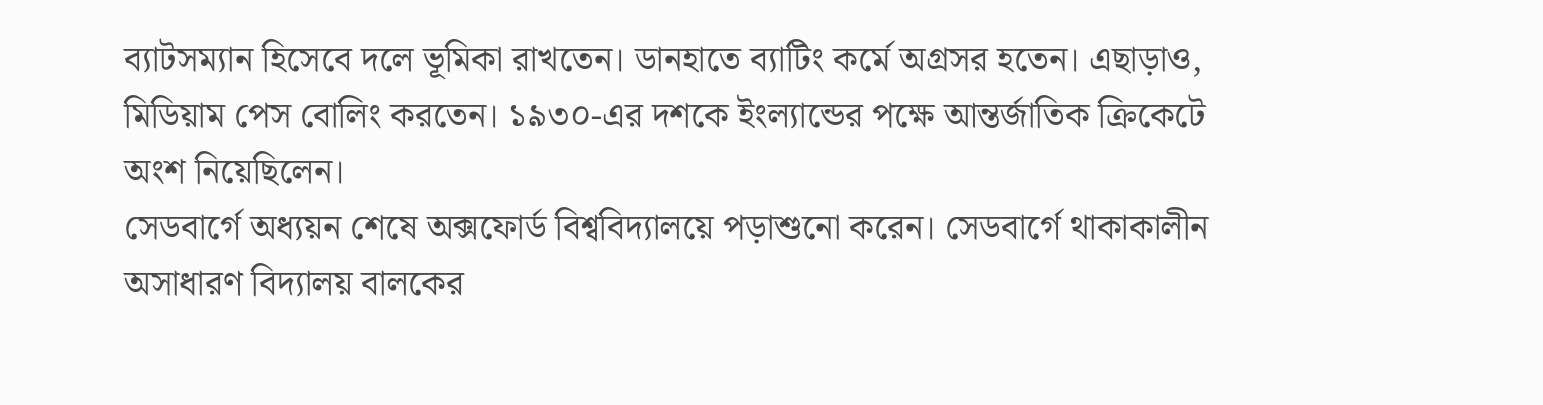ব্যাটসম্যান হিসেবে দলে ভূমিকা রাখতেন। ডানহাতে ব্যাটিং কর্মে অগ্রসর হতেন। এছাড়াও, মিডিয়াম পেস বোলিং করতেন। ১৯৩০-এর দশকে ইংল্যান্ডের পক্ষে আন্তর্জাতিক ক্রিকেটে অংশ নিয়েছিলেন।
সেডবার্গে অধ্যয়ন শেষে অক্সফোর্ড বিশ্ববিদ্যালয়ে পড়াশুনো করেন। সেডবার্গে থাকাকালীন অসাধারণ বিদ্যালয় বালকের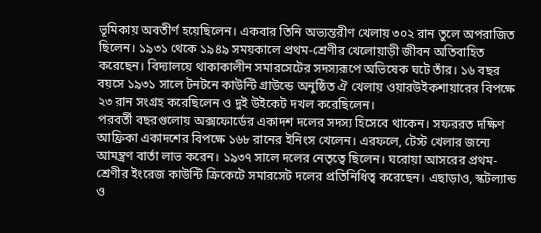ভূমিকায় অবতীর্ণ হয়েছিলেন। একবার তিনি অভ্যন্তরীণ খেলায় ৩০২ রান তুলে অপরাজিত ছিলেন। ১৯৩১ থেকে ১৯৪৯ সময়কালে প্রথম-শ্রেণীর খেলোয়াড়ী জীবন অতিবাহিত করেছেন। বিদ্যালয়ে থাকাকালীন সমারসেটের সদস্যরূপে অভিষেক ঘটে তাঁর। ১৬ বছর বয়সে ১৯৩১ সালে টনটনে কাউন্টি গ্রাউন্ডে অনুষ্ঠিত ঐ খেলায় ওয়ারউইকশায়ারের বিপক্ষে ২৩ রান সংগ্রহ করেছিলেন ও দুই উইকেট দখল করেছিলেন।
পরবর্তী বছরগুলোয় অক্সফোর্ডের একাদশ দলের সদস্য হিসেবে থাকেন। সফররত দক্ষিণ আফ্রিকা একাদশের বিপক্ষে ১৬৮ রানের ইনিংস খেলেন। এরফলে, টেস্ট খেলার জন্যে আমন্ত্রণ বার্তা লাভ করেন। ১৯৩৭ সালে দলের নেতৃত্বে ছিলেন। ঘরোয়া আসরের প্রথম-শ্রেণীর ইংরেজ কাউন্টি ক্রিকেটে সমারসেট দলের প্রতিনিধিত্ব করেছেন। এছাড়াও, স্কটল্যান্ড ও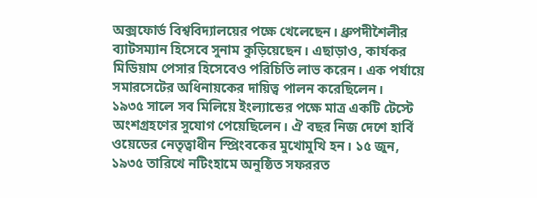অক্সফোর্ড বিশ্ববিদ্যালয়ের পক্ষে খেলেছেন। ধ্রুপদীশৈলীর ব্যাটসম্যান হিসেবে সুনাম কুড়িয়েছেন। এছাড়াও, কার্যকর মিডিয়াম পেসার হিসেবেও পরিচিতি লাভ করেন। এক পর্যায়ে সমারসেটের অধিনায়কের দায়িত্ব পালন করেছিলেন।
১৯৩৫ সালে সব মিলিয়ে ইংল্যান্ডের পক্ষে মাত্র একটি টেস্টে অংশগ্রহণের সুযোগ পেয়েছিলেন। ঐ বছর নিজ দেশে হার্বি ওয়েডের নেতৃত্বাধীন স্প্রিংবকের মুখোমুখি হন। ১৫ জুন, ১৯৩৫ তারিখে নটিংহামে অনুষ্ঠিত সফররত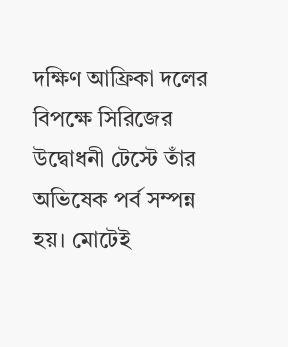দক্ষিণ আফ্রিকা দলের বিপক্ষে সিরিজের উদ্বোধনী টেস্টে তাঁর অভিষেক পর্ব সম্পন্ন হয়। মোটেই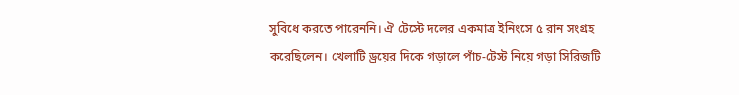সুবিধে করতে পারেননি। ঐ টেস্টে দলের একমাত্র ইনিংসে ৫ রান সংগ্রহ করেছিলেন। খেলাটি ড্রয়ের দিকে গড়ালে পাঁচ-টেস্ট নিয়ে গড়া সিরিজটি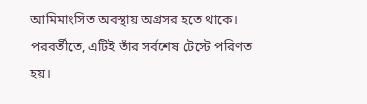আমিমাংসিত অবস্থায় অগ্রসর হতে থাকে। পরবর্তীতে, এটিই তাঁর সর্বশেষ টেস্টে পরিণত হয়।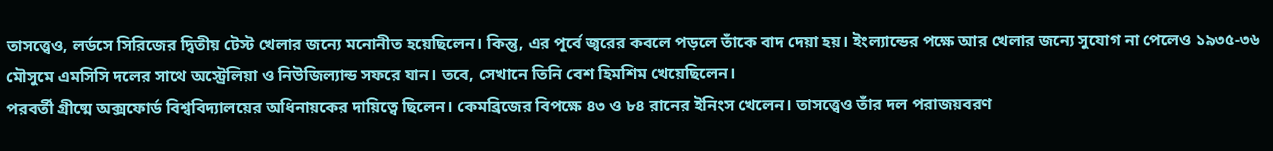তাসত্ত্বেও, লর্ডসে সিরিজের দ্বিতীয় টেস্ট খেলার জন্যে মনোনীত হয়েছিলেন। কিন্তু, এর পূর্বে জ্বরের কবলে পড়লে তাঁকে বাদ দেয়া হয়। ইংল্যান্ডের পক্ষে আর খেলার জন্যে সুযোগ না পেলেও ১৯৩৫-৩৬ মৌসুমে এমসিসি দলের সাথে অস্ট্রেলিয়া ও নিউজিল্যান্ড সফরে যান। তবে, সেখানে তিনি বেশ হিমশিম খেয়েছিলেন।
পরবর্তী গ্রীষ্মে অক্সফোর্ড বিশ্ববিদ্যালয়ের অধিনায়কের দায়িত্বে ছিলেন। কেমব্রিজের বিপক্ষে ৪৩ ও ৮৪ রানের ইনিংস খেলেন। তাসত্ত্বেও তাঁর দল পরাজয়বরণ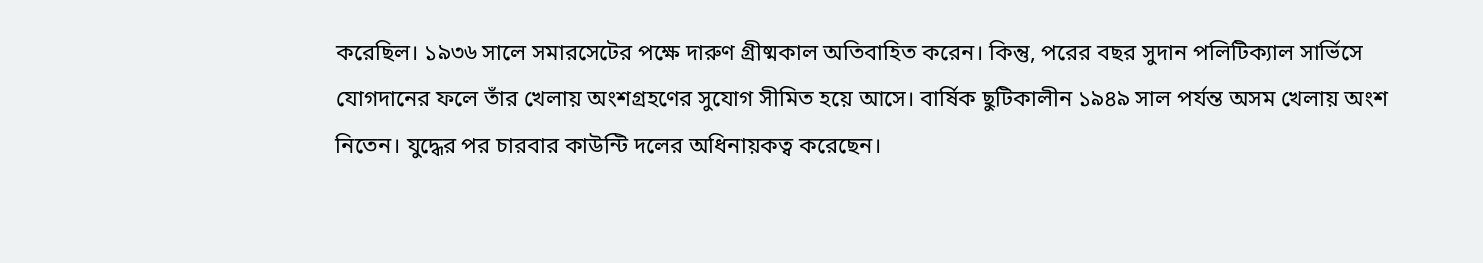করেছিল। ১৯৩৬ সালে সমারসেটের পক্ষে দারুণ গ্রীষ্মকাল অতিবাহিত করেন। কিন্তু, পরের বছর সুদান পলিটিক্যাল সার্ভিসে যোগদানের ফলে তাঁর খেলায় অংশগ্রহণের সুযোগ সীমিত হয়ে আসে। বার্ষিক ছুটিকালীন ১৯৪৯ সাল পর্যন্ত অসম খেলায় অংশ নিতেন। যুদ্ধের পর চারবার কাউন্টি দলের অধিনায়কত্ব করেছেন।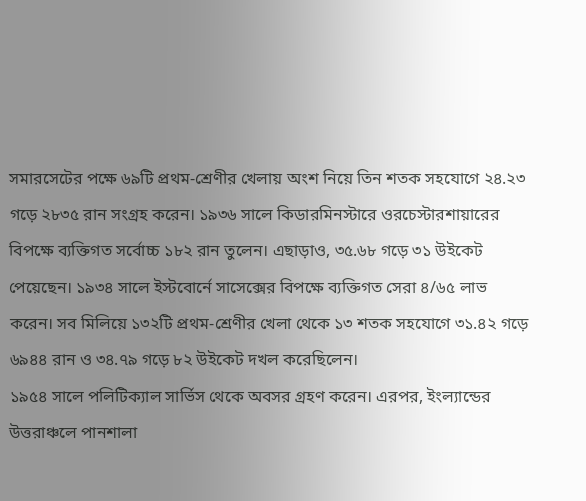সমারসেটের পক্ষে ৬৯টি প্রথম-শ্রেণীর খেলায় অংশ নিয়ে তিন শতক সহযোগে ২৪.২৩ গড়ে ২৮৩৫ রান সংগ্রহ করেন। ১৯৩৬ সালে কিডারমিনস্টারে ওরচেস্টারশায়ারের বিপক্ষে ব্যক্তিগত সর্বোচ্চ ১৮২ রান তুলেন। এছাড়াও, ৩৫.৬৮ গড়ে ৩১ উইকেট পেয়েছেন। ১৯৩৪ সালে ইস্টবোর্নে সাসেক্সের বিপক্ষে ব্যক্তিগত সেরা ৪/৬৫ লাভ করেন। সব মিলিয়ে ১৩২টি প্রথম-শ্রেণীর খেলা থেকে ১৩ শতক সহযোগে ৩১.৪২ গড়ে ৬৯৪৪ রান ও ৩৪.৭৯ গড়ে ৮২ উইকেট দখল করেছিলেন।
১৯৫৪ সালে পলিটিক্যাল সার্ভিস থেকে অবসর গ্রহণ করেন। এরপর, ইংল্যান্ডের উত্তরাঞ্চলে পানশালা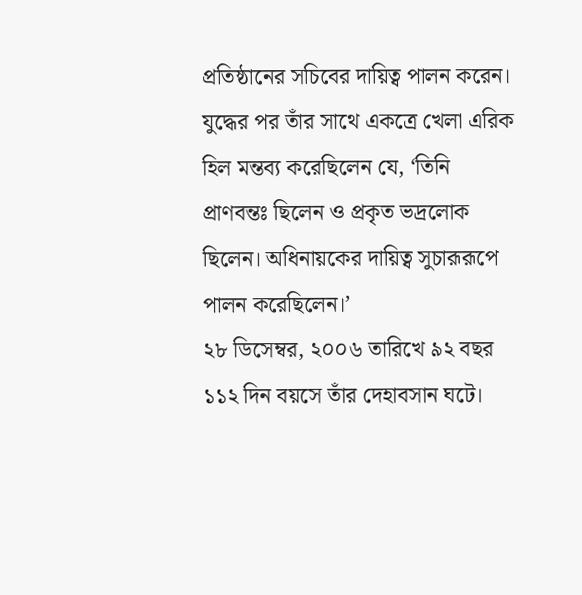প্রতিষ্ঠানের সচিবের দায়িত্ব পালন করেন। যুদ্ধের পর তাঁর সাথে একত্রে খেলা এরিক হিল মন্তব্য করেছিলেন যে, ‘তিনি প্রাণবন্তঃ ছিলেন ও প্রকৃত ভদ্রলোক ছিলেন। অধিনায়কের দায়িত্ব সুচারূরূপে পালন করেছিলেন।’
২৮ ডিসেম্বর, ২০০৬ তারিখে ৯২ বছর ১১২ দিন বয়সে তাঁর দেহাবসান ঘটে।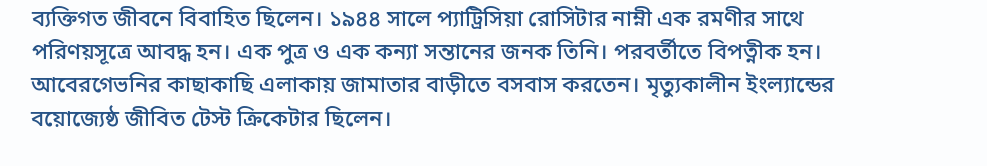ব্যক্তিগত জীবনে বিবাহিত ছিলেন। ১৯৪৪ সালে প্যাট্রিসিয়া রোসিটার নাম্নী এক রমণীর সাথে পরিণয়সূত্রে আবদ্ধ হন। এক পুত্র ও এক কন্যা সন্তানের জনক তিনি। পরবর্তীতে বিপত্নীক হন। আবেরগেভনির কাছাকাছি এলাকায় জামাতার বাড়ীতে বসবাস করতেন। মৃত্যুকালীন ইংল্যান্ডের বয়োজ্যেষ্ঠ জীবিত টেস্ট ক্রিকেটার ছিলেন।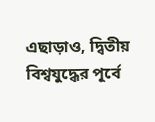এছাড়াও, দ্বিতীয় বিশ্বযুদ্ধের পূর্বে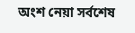অংশ নেয়া সর্বশেষ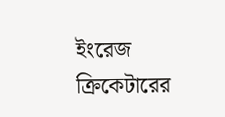ইংরেজ ক্রিকেটারের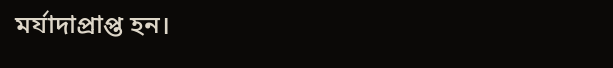মর্যাদাপ্রাপ্ত হন।